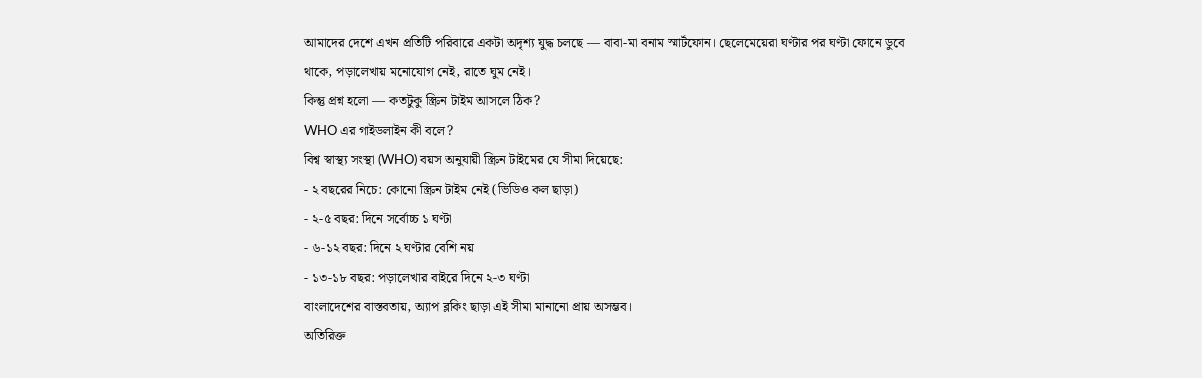আমাদের দেশে এখন প্রতিটি পরিবারে একটা অদৃশ্য যুদ্ধ চলছে — বাবা-মা বনাম স্মার্টফোন। ছেলেমেয়েরা ঘণ্টার পর ঘণ্টা ফোনে ডুবে থাকে, পড়ালেখায় মনোযোগ নেই, রাতে ঘুম নেই।
কিন্তু প্রশ্ন হলো — কতটুকু স্ক্রিন টাইম আসলে ঠিক?
WHO এর গাইডলাইন কী বলে?
বিশ্ব স্বাস্থ্য সংস্থা (WHO) বয়স অনুযায়ী স্ক্রিন টাইমের যে সীমা দিয়েছে:
- ২ বছরের নিচে: কোনো স্ক্রিন টাইম নেই (ভিডিও কল ছাড়া)
- ২-৫ বছর: দিনে সর্বোচ্চ ১ ঘণ্টা
- ৬-১২ বছর: দিনে ২ ঘণ্টার বেশি নয়
- ১৩-১৮ বছর: পড়ালেখার বাইরে দিনে ২-৩ ঘণ্টা
বাংলাদেশের বাস্তবতায়, অ্যাপ ব্লকিং ছাড়া এই সীমা মানানো প্রায় অসম্ভব।
অতিরিক্ত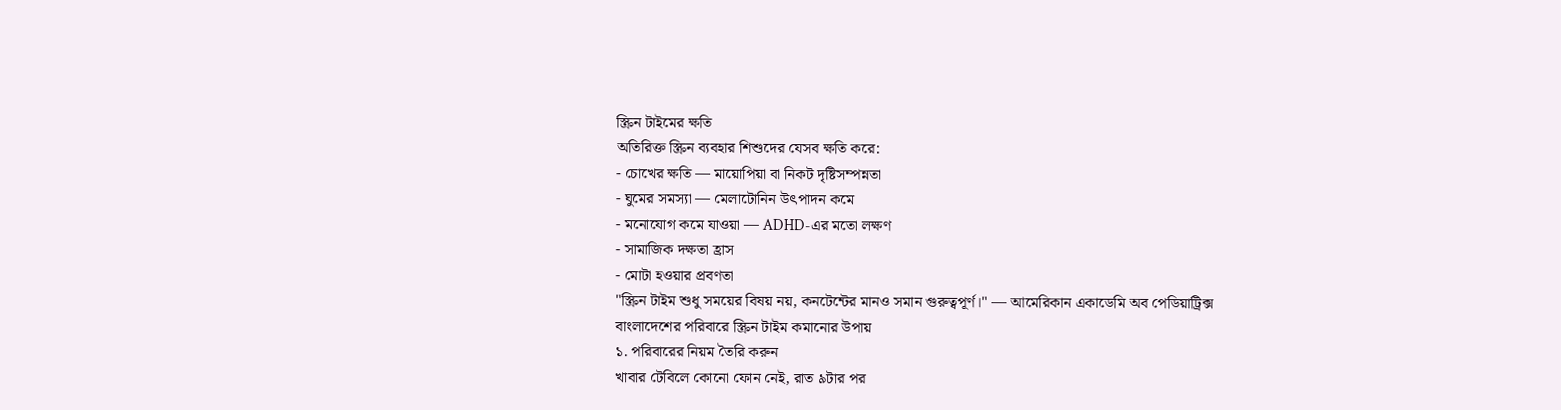স্ক্রিন টাইমের ক্ষতি
অতিরিক্ত স্ক্রিন ব্যবহার শিশুদের যেসব ক্ষতি করে:
- চোখের ক্ষতি — মায়োপিয়া বা নিকট দৃষ্টিসম্পন্নতা
- ঘুমের সমস্যা — মেলাটোনিন উৎপাদন কমে
- মনোযোগ কমে যাওয়া — ADHD-এর মতো লক্ষণ
- সামাজিক দক্ষতা হ্রাস
- মোটা হওয়ার প্রবণতা
"স্ক্রিন টাইম শুধু সময়ের বিষয় নয়, কনটেন্টের মানও সমান গুরুত্বপূর্ণ।" — আমেরিকান একাডেমি অব পেডিয়াট্রিক্স
বাংলাদেশের পরিবারে স্ক্রিন টাইম কমানোর উপায়
১. পরিবারের নিয়ম তৈরি করুন
খাবার টেবিলে কোনো ফোন নেই, রাত ৯টার পর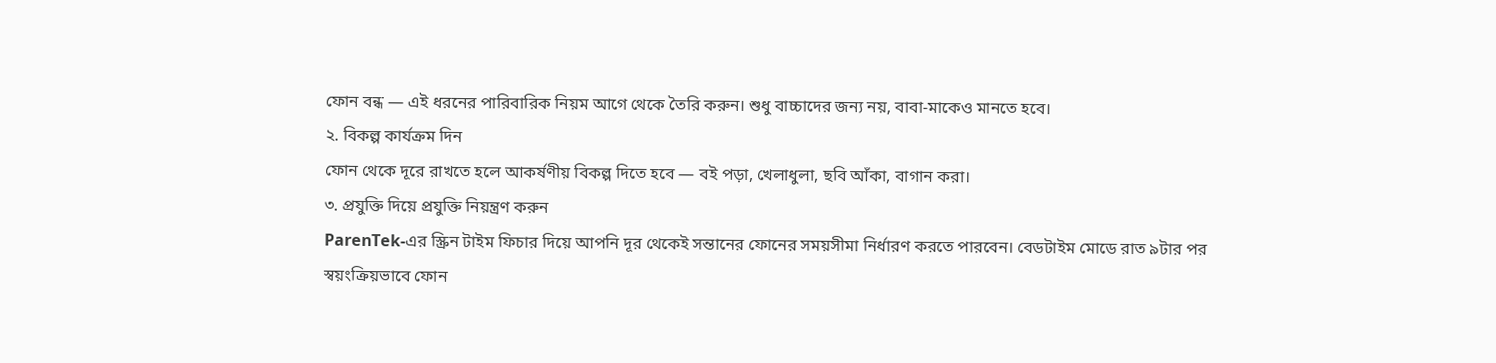ফোন বন্ধ — এই ধরনের পারিবারিক নিয়ম আগে থেকে তৈরি করুন। শুধু বাচ্চাদের জন্য নয়, বাবা-মাকেও মানতে হবে।
২. বিকল্প কার্যক্রম দিন
ফোন থেকে দূরে রাখতে হলে আকর্ষণীয় বিকল্প দিতে হবে — বই পড়া, খেলাধুলা, ছবি আঁকা, বাগান করা।
৩. প্রযুক্তি দিয়ে প্রযুক্তি নিয়ন্ত্রণ করুন
ParenTek-এর স্ক্রিন টাইম ফিচার দিয়ে আপনি দূর থেকেই সন্তানের ফোনের সময়সীমা নির্ধারণ করতে পারবেন। বেডটাইম মোডে রাত ৯টার পর স্বয়ংক্রিয়ভাবে ফোন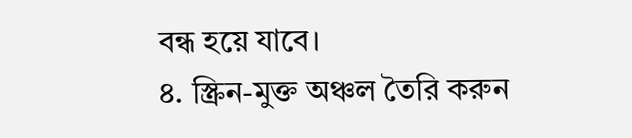বন্ধ হয়ে যাবে।
৪. স্ক্রিন-মুক্ত অঞ্চল তৈরি করুন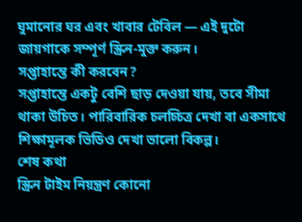ঘুমানোর ঘর এবং খাবার টেবিল — এই দুটো জায়গাকে সম্পূর্ণ স্ক্রিন-মুক্ত করুন।
সপ্তাহান্তে কী করবেন?
সপ্তাহান্তে একটু বেশি ছাড় দেওয়া যায়, তবে সীমা থাকা উচিত। পারিবারিক চলচ্চিত্র দেখা বা একসাথে শিক্ষামূলক ভিডিও দেখা ভালো বিকল্প।
শেষ কথা
স্ক্রিন টাইম নিয়ন্ত্রণ কোনো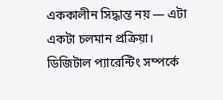এককালীন সিদ্ধান্ত নয় — এটা একটা চলমান প্রক্রিয়া। ডিজিটাল প্যারেন্টিং সম্পর্কে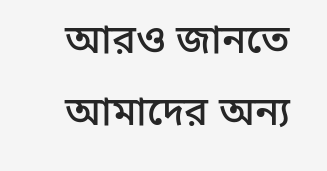আরও জানতে আমাদের অন্য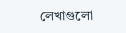লেখাগুলো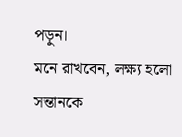পড়ুন।
মনে রাখবেন, লক্ষ্য হলো সন্তানকে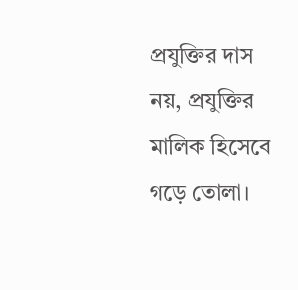প্রযুক্তির দাস নয়, প্রযুক্তির মালিক হিসেবে গড়ে তোলা।